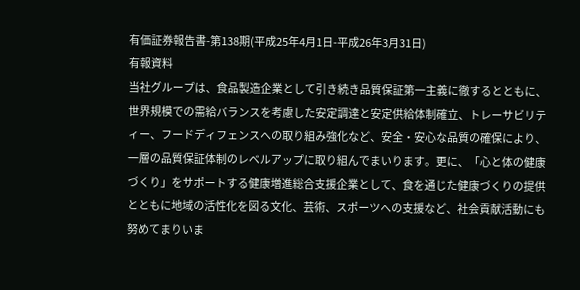有価証券報告書-第138期(平成25年4月1日-平成26年3月31日)
有報資料
当社グループは、食品製造企業として引き続き品質保証第一主義に徹するとともに、世界規模での需給バランスを考慮した安定調達と安定供給体制確立、トレーサビリティー、フードディフェンスへの取り組み強化など、安全・安心な品質の確保により、一層の品質保証体制のレベルアップに取り組んでまいります。更に、「心と体の健康づくり」をサポートする健康増進総合支援企業として、食を通じた健康づくりの提供とともに地域の活性化を図る文化、芸術、スポーツへの支援など、社会貢献活動にも努めてまりいま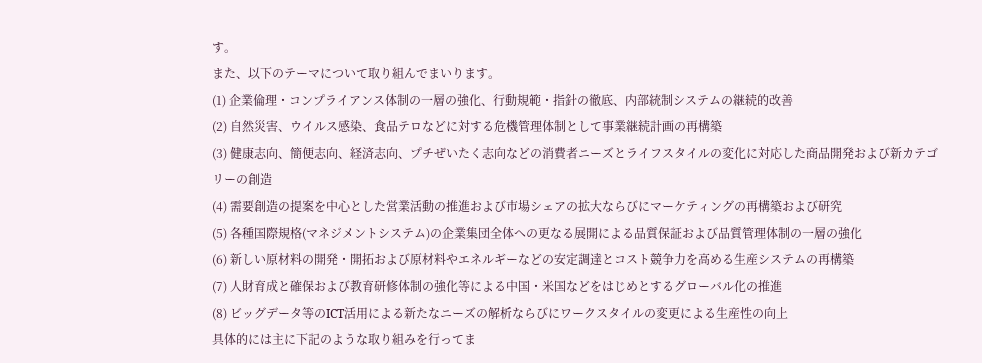す。
また、以下のテーマについて取り組んでまいります。
(1) 企業倫理・コンプライアンス体制の一層の強化、行動規範・指針の徹底、内部統制システムの継続的改善
(2) 自然災害、ウイルス感染、食品テロなどに対する危機管理体制として事業継続計画の再構築
(3) 健康志向、簡便志向、経済志向、プチぜいたく志向などの消費者ニーズとライフスタイルの変化に対応した商品開発および新カテゴリーの創造
(4) 需要創造の提案を中心とした営業活動の推進および市場シェアの拡大ならびにマーケティングの再構築および研究
(5) 各種国際規格(マネジメントシステム)の企業集団全体への更なる展開による品質保証および品質管理体制の一層の強化
(6) 新しい原材料の開発・開拓および原材料やエネルギーなどの安定調達とコスト競争力を高める生産システムの再構築
(7) 人財育成と確保および教育研修体制の強化等による中国・米国などをはじめとするグローバル化の推進
(8) ビッグデータ等のICT活用による新たなニーズの解析ならびにワークスタイルの変更による生産性の向上
具体的には主に下記のような取り組みを行ってま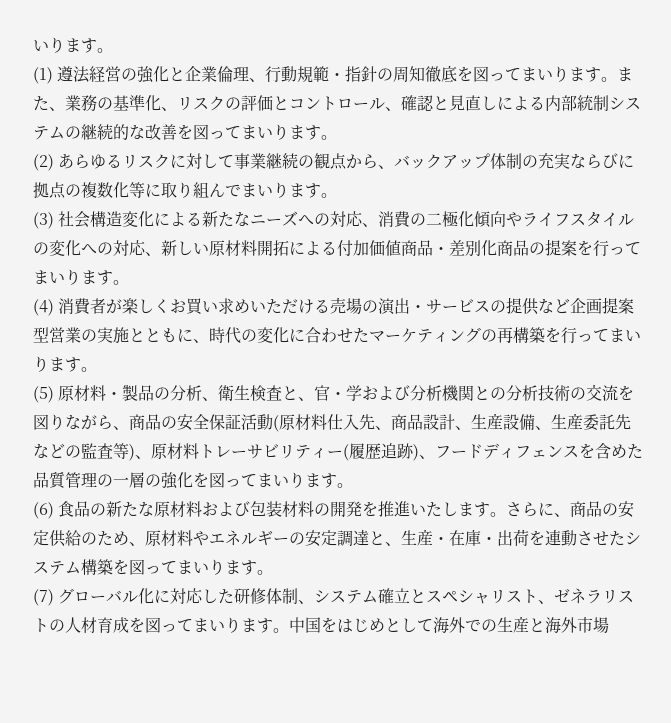いります。
(1) 遵法経営の強化と企業倫理、行動規範・指針の周知徹底を図ってまいります。また、業務の基準化、リスクの評価とコントロール、確認と見直しによる内部統制システムの継続的な改善を図ってまいります。
(2) あらゆるリスクに対して事業継続の観点から、バックアップ体制の充実ならびに拠点の複数化等に取り組んでまいります。
(3) 社会構造変化による新たなニーズへの対応、消費の二極化傾向やライフスタイルの変化への対応、新しい原材料開拓による付加価値商品・差別化商品の提案を行ってまいります。
(4) 消費者が楽しくお買い求めいただける売場の演出・サービスの提供など企画提案型営業の実施とともに、時代の変化に合わせたマーケティングの再構築を行ってまいります。
(5) 原材料・製品の分析、衛生検査と、官・学および分析機関との分析技術の交流を図りながら、商品の安全保証活動(原材料仕入先、商品設計、生産設備、生産委託先などの監査等)、原材料トレーサビリティー(履歴追跡)、フードディフェンスを含めた品質管理の一層の強化を図ってまいります。
(6) 食品の新たな原材料および包装材料の開発を推進いたします。さらに、商品の安定供給のため、原材料やエネルギーの安定調達と、生産・在庫・出荷を連動させたシステム構築を図ってまいります。
(7) グローバル化に対応した研修体制、システム確立とスペシャリスト、ゼネラリストの人材育成を図ってまいります。中国をはじめとして海外での生産と海外市場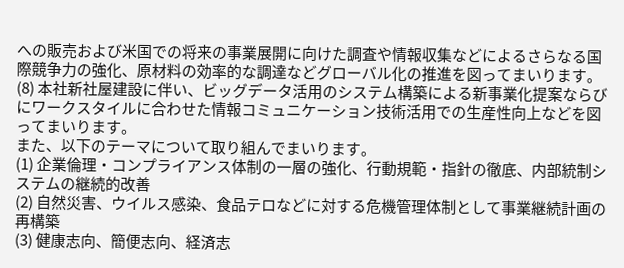への販売および米国での将来の事業展開に向けた調査や情報収集などによるさらなる国際競争力の強化、原材料の効率的な調達などグローバル化の推進を図ってまいります。
(8) 本社新社屋建設に伴い、ビッグデータ活用のシステム構築による新事業化提案ならびにワークスタイルに合わせた情報コミュニケーション技術活用での生産性向上などを図ってまいります。
また、以下のテーマについて取り組んでまいります。
(1) 企業倫理・コンプライアンス体制の一層の強化、行動規範・指針の徹底、内部統制システムの継続的改善
(2) 自然災害、ウイルス感染、食品テロなどに対する危機管理体制として事業継続計画の再構築
(3) 健康志向、簡便志向、経済志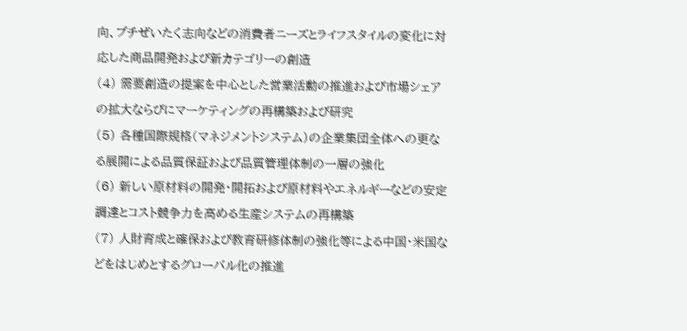向、プチぜいたく志向などの消費者ニーズとライフスタイルの変化に対応した商品開発および新カテゴリーの創造
(4) 需要創造の提案を中心とした営業活動の推進および市場シェアの拡大ならびにマーケティングの再構築および研究
(5) 各種国際規格(マネジメントシステム)の企業集団全体への更なる展開による品質保証および品質管理体制の一層の強化
(6) 新しい原材料の開発・開拓および原材料やエネルギーなどの安定調達とコスト競争力を高める生産システムの再構築
(7) 人財育成と確保および教育研修体制の強化等による中国・米国などをはじめとするグローバル化の推進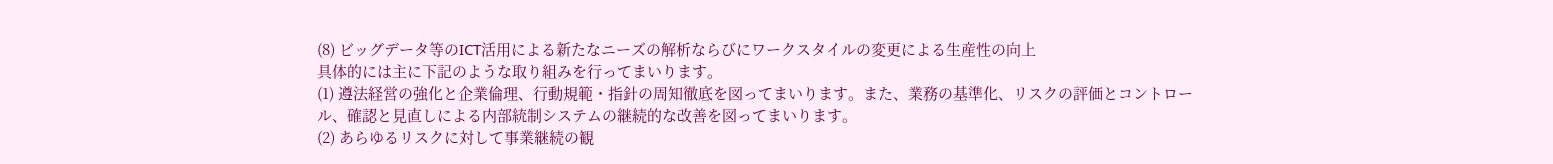(8) ビッグデータ等のICT活用による新たなニーズの解析ならびにワークスタイルの変更による生産性の向上
具体的には主に下記のような取り組みを行ってまいります。
(1) 遵法経営の強化と企業倫理、行動規範・指針の周知徹底を図ってまいります。また、業務の基準化、リスクの評価とコントロール、確認と見直しによる内部統制システムの継続的な改善を図ってまいります。
(2) あらゆるリスクに対して事業継続の観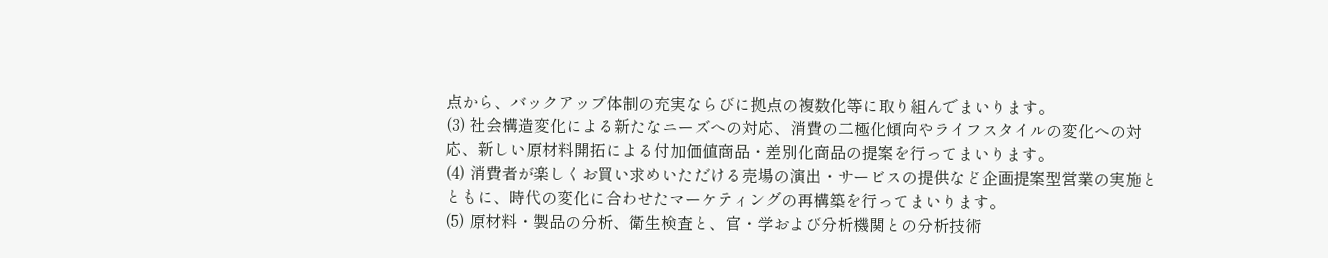点から、バックアップ体制の充実ならびに拠点の複数化等に取り組んでまいります。
(3) 社会構造変化による新たなニーズへの対応、消費の二極化傾向やライフスタイルの変化への対応、新しい原材料開拓による付加価値商品・差別化商品の提案を行ってまいります。
(4) 消費者が楽しくお買い求めいただける売場の演出・サービスの提供など企画提案型営業の実施とともに、時代の変化に合わせたマーケティングの再構築を行ってまいります。
(5) 原材料・製品の分析、衛生検査と、官・学および分析機関との分析技術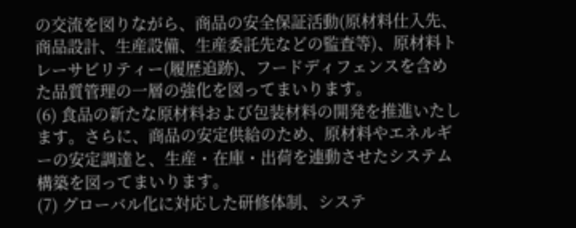の交流を図りながら、商品の安全保証活動(原材料仕入先、商品設計、生産設備、生産委託先などの監査等)、原材料トレーサビリティー(履歴追跡)、フードディフェンスを含めた品質管理の一層の強化を図ってまいります。
(6) 食品の新たな原材料および包装材料の開発を推進いたします。さらに、商品の安定供給のため、原材料やエネルギーの安定調達と、生産・在庫・出荷を連動させたシステム構築を図ってまいります。
(7) グローバル化に対応した研修体制、システ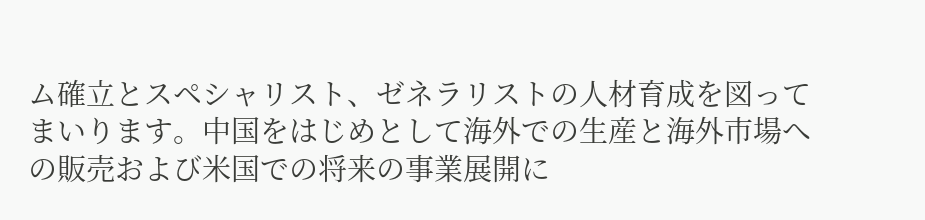ム確立とスペシャリスト、ゼネラリストの人材育成を図ってまいります。中国をはじめとして海外での生産と海外市場への販売および米国での将来の事業展開に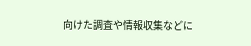向けた調査や情報収集などに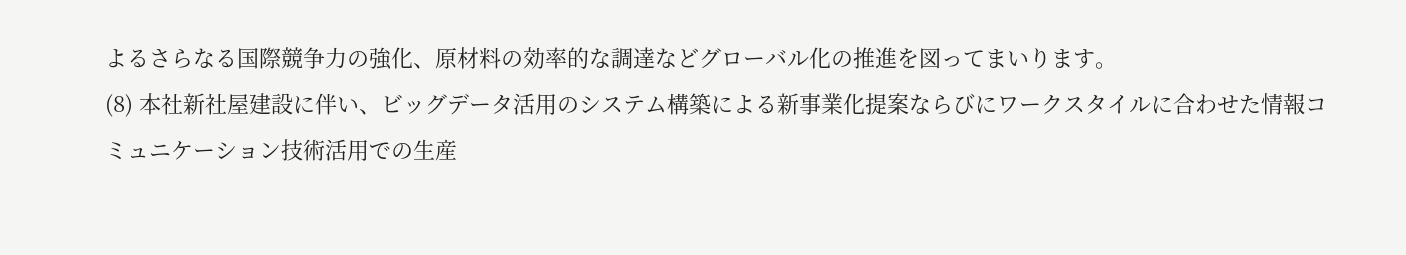よるさらなる国際競争力の強化、原材料の効率的な調達などグローバル化の推進を図ってまいります。
(8) 本社新社屋建設に伴い、ビッグデータ活用のシステム構築による新事業化提案ならびにワークスタイルに合わせた情報コミュニケーション技術活用での生産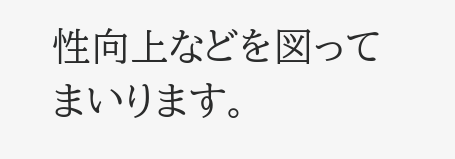性向上などを図ってまいります。